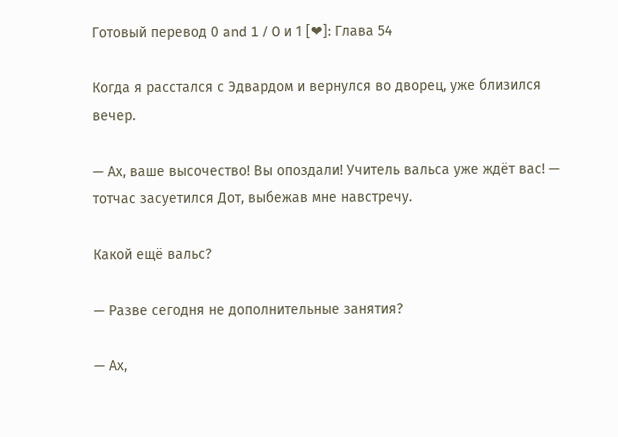Готовый перевод 0 and 1 / 0 и 1 [❤]: Глава 54

Когда я расстался с Эдвардом и вернулся во дворец, уже близился вечер.

— Ах, ваше высочество! Вы опоздали! Учитель вальса уже ждёт вас! — тотчас засуетился Дот, выбежав мне навстречу.

Какой ещё вальс?

— Разве сегодня не дополнительные занятия?

— Ах,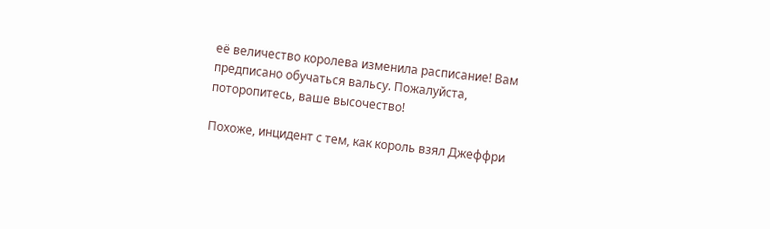её величество королева изменила расписание! Вам предписано обучаться вальсу. Пожалуйста, поторопитесь, ваше высочество!

Похоже, инцидент с тем, как король взял Джеффри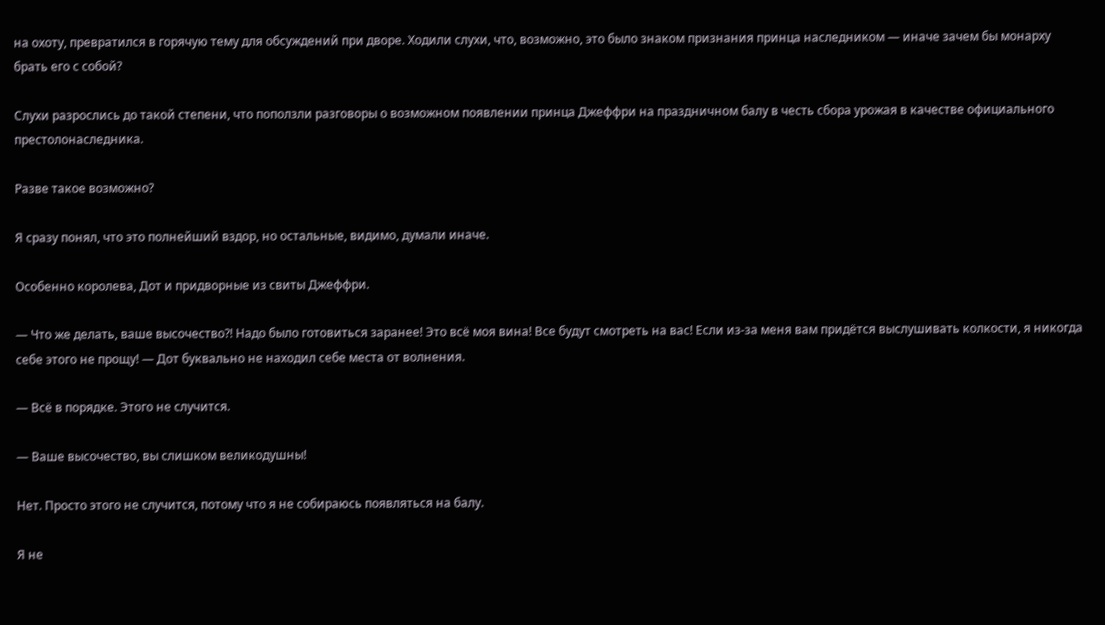на охоту, превратился в горячую тему для обсуждений при дворе. Ходили слухи, что, возможно, это было знаком признания принца наследником — иначе зачем бы монарху брать его с собой?

Слухи разрослись до такой степени, что поползли разговоры о возможном появлении принца Джеффри на праздничном балу в честь сбора урожая в качестве официального престолонаследника.

Разве такое возможно?

Я сразу понял, что это полнейший вздор, но остальные, видимо, думали иначе.

Особенно королева, Дот и придворные из свиты Джеффри.

— Что же делать, ваше высочество?! Надо было готовиться заранее! Это всё моя вина! Все будут смотреть на вас! Если из-за меня вам придётся выслушивать колкости, я никогда себе этого не прощу! — Дот буквально не находил себе места от волнения.

— Всё в порядке. Этого не случится.

— Ваше высочество, вы слишком великодушны!

Нет. Просто этого не случится, потому что я не собираюсь появляться на балу.

Я не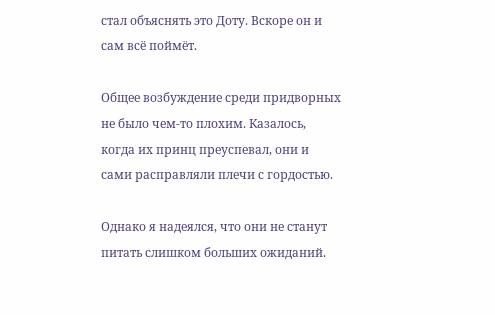стал объяснять это Доту. Вскоре он и сам всё поймёт.

Общее возбуждение среди придворных не было чем-то плохим. Казалось, когда их принц преуспевал, они и сами расправляли плечи с гордостью.

Однако я надеялся, что они не станут питать слишком больших ожиданий.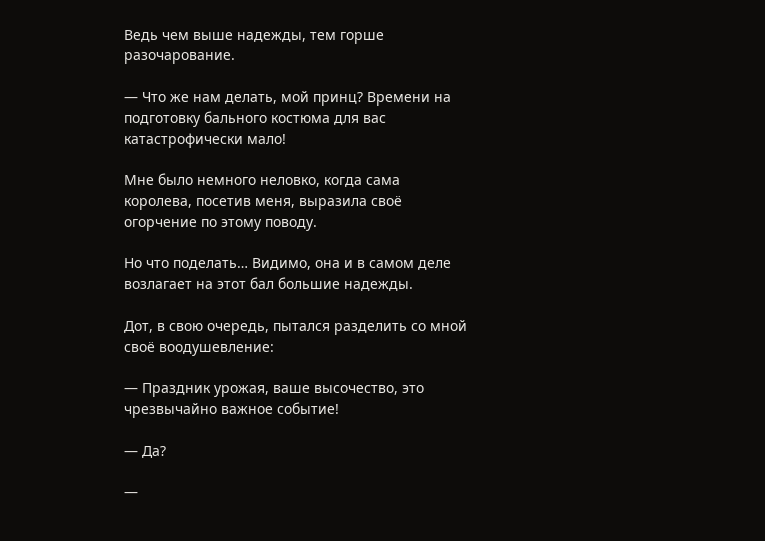Ведь чем выше надежды, тем горше разочарование.

— Что же нам делать, мой принц? Времени на подготовку бального костюма для вас катастрофически мало!

Мне было немного неловко, когда сама королева, посетив меня, выразила своё огорчение по этому поводу.

Но что поделать… Видимо, она и в самом деле возлагает на этот бал большие надежды.

Дот, в свою очередь, пытался разделить со мной своё воодушевление:

— Праздник урожая, ваше высочество, это чрезвычайно важное событие!

— Да?

—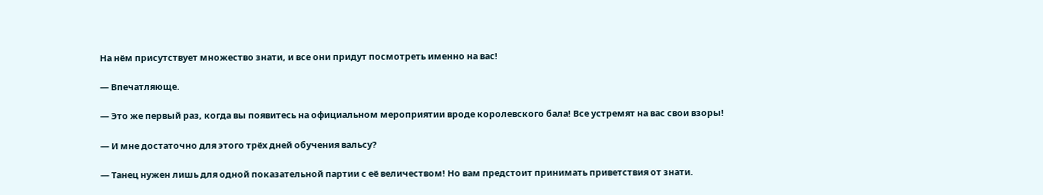На нём присутствует множество знати, и все они придут посмотреть именно на вас!

— Впечатляюще.

— Это же первый раз, когда вы появитесь на официальном мероприятии вроде королевского бала! Все устремят на вас свои взоры!

— И мне достаточно для этого трёх дней обучения вальсу?

— Танец нужен лишь для одной показательной партии с её величеством! Но вам предстоит принимать приветствия от знати.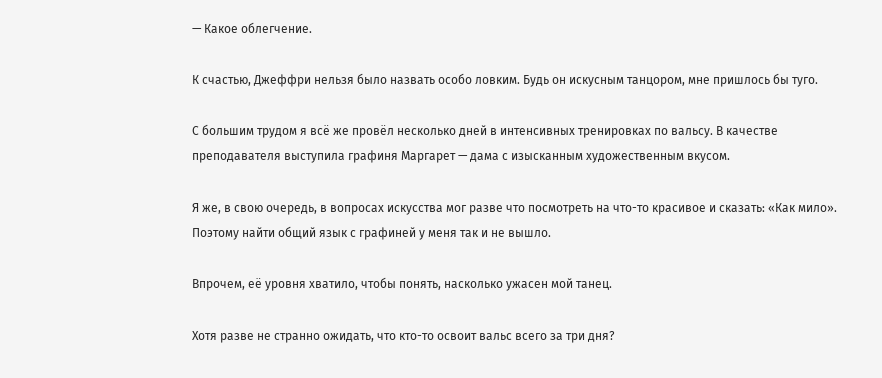— Какое облегчение.

К счастью, Джеффри нельзя было назвать особо ловким. Будь он искусным танцором, мне пришлось бы туго.

С большим трудом я всё же провёл несколько дней в интенсивных тренировках по вальсу. В качестве преподавателя выступила графиня Маргарет — дама с изысканным художественным вкусом.

Я же, в свою очередь, в вопросах искусства мог разве что посмотреть на что-то красивое и сказать: «Как мило». Поэтому найти общий язык с графиней у меня так и не вышло.

Впрочем, её уровня хватило, чтобы понять, насколько ужасен мой танец.

Хотя разве не странно ожидать, что кто-то освоит вальс всего за три дня?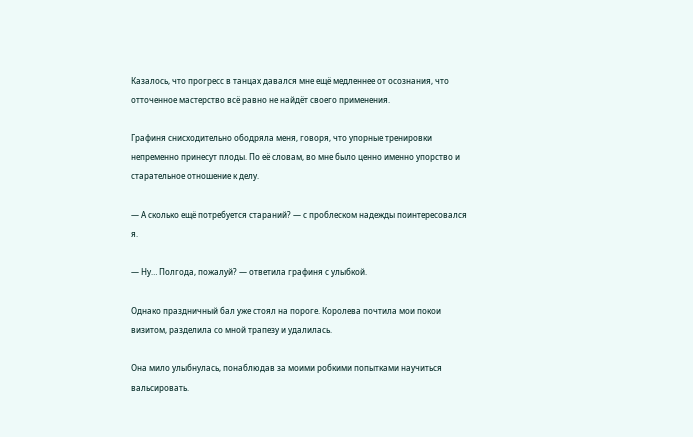Казалось, что прогресс в танцах давался мне ещё медленнее от осознания, что отточенное мастерство всё равно не найдёт своего применения.

Графиня снисходительно ободряла меня, говоря, что упорные тренировки непременно принесут плоды. По её словам, во мне было ценно именно упорство и старательное отношение к делу.

— А сколько ещё потребуется стараний? — с проблеском надежды поинтересовался я.

— Ну… Полгода, пожалуй? — ответила графиня с улыбкой.

Однако праздничный бал уже стоял на пороге. Королева почтила мои покои визитом, разделила со мной трапезу и удалилась.

Она мило улыбнулась, понаблюдав за моими робкими попытками научиться вальсировать.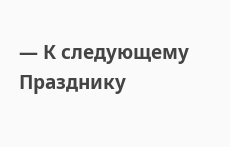— К следующему Празднику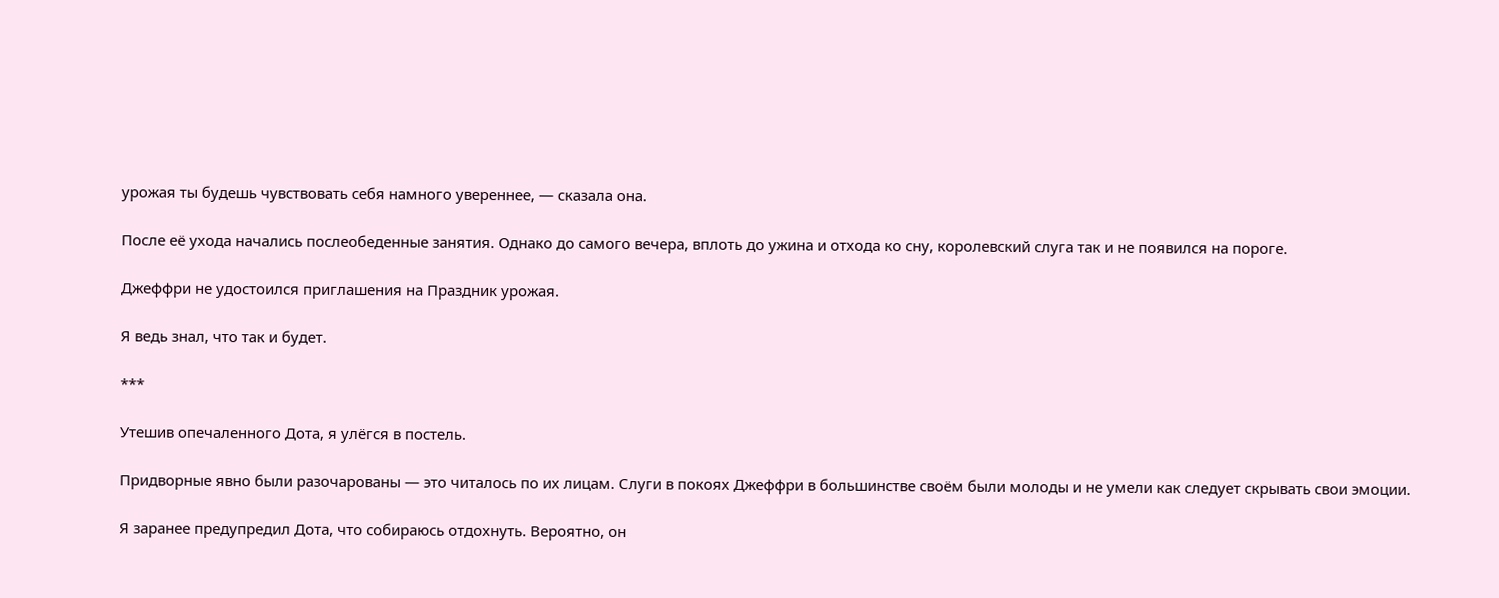урожая ты будешь чувствовать себя намного увереннее, — сказала она.

После её ухода начались послеобеденные занятия. Однако до самого вечера, вплоть до ужина и отхода ко сну, королевский слуга так и не появился на пороге.

Джеффри не удостоился приглашения на Праздник урожая.

Я ведь знал, что так и будет.

***

Утешив опечаленного Дота, я улёгся в постель.

Придворные явно были разочарованы — это читалось по их лицам. Слуги в покоях Джеффри в большинстве своём были молоды и не умели как следует скрывать свои эмоции.

Я заранее предупредил Дота, что собираюсь отдохнуть. Вероятно, он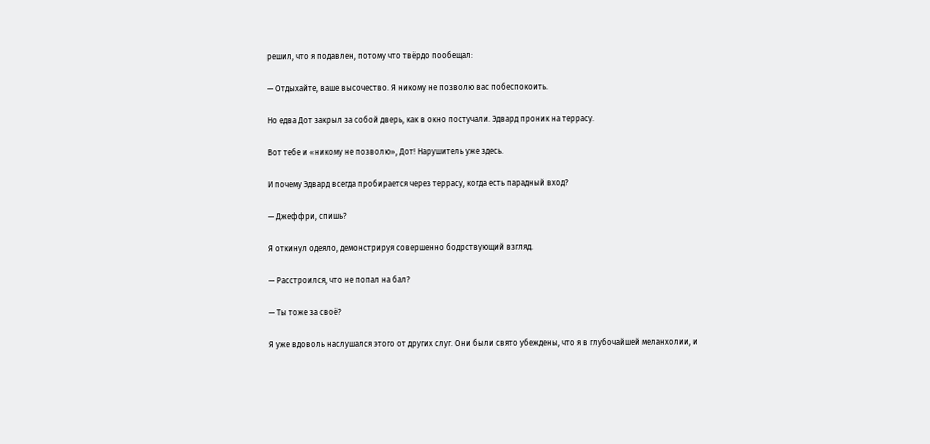решил, что я подавлен, потому что твёрдо пообещал:

— Отдыхайте, ваше высочество. Я никому не позволю вас побеспокоить.

Но едва Дот закрыл за собой дверь, как в окно постучали. Эдвард проник на террасу.

Вот тебе и «никому не позволю», Дот! Нарушитель уже здесь.

И почему Эдвард всегда пробирается через террасу, когда есть парадный вход?

— Джеффри, спишь?

Я откинул одеяло, демонстрируя совершенно бодрствующий взгляд.

— Расстроился, что не попал на бал?

— Ты тоже за своё?

Я уже вдоволь наслушался этого от других слуг. Они были свято убеждены, что я в глубочайшей меланхолии, и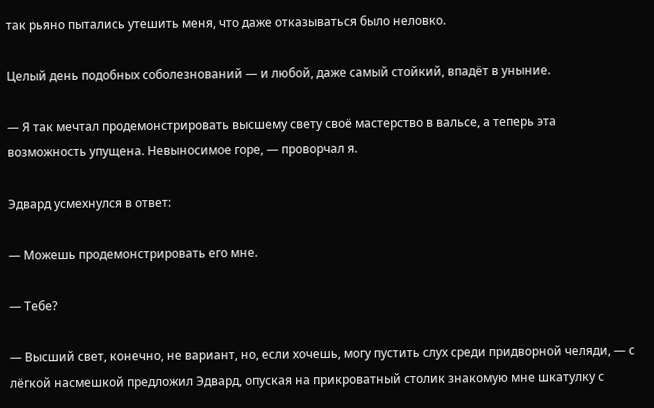так рьяно пытались утешить меня, что даже отказываться было неловко.

Целый день подобных соболезнований — и любой, даже самый стойкий, впадёт в уныние.

— Я так мечтал продемонстрировать высшему свету своё мастерство в вальсе, а теперь эта возможность упущена. Невыносимое горе, — проворчал я.

Эдвард усмехнулся в ответ:

— Можешь продемонстрировать его мне.

— Тебе?

— Высший свет, конечно, не вариант, но, если хочешь, могу пустить слух среди придворной челяди, — с лёгкой насмешкой предложил Эдвард, опуская на прикроватный столик знакомую мне шкатулку с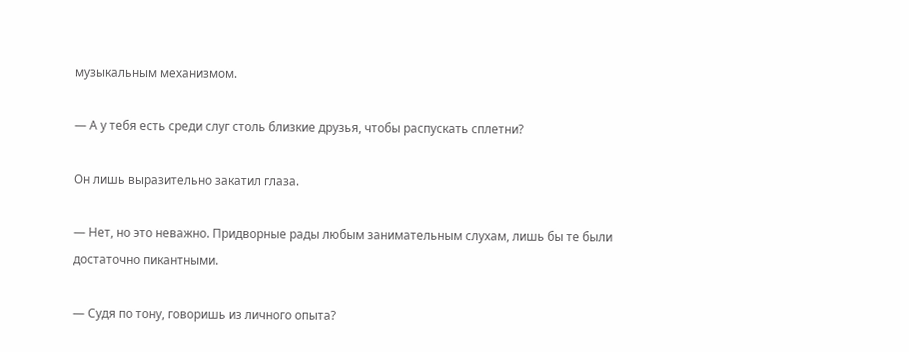музыкальным механизмом.

— А у тебя есть среди слуг столь близкие друзья, чтобы распускать сплетни?

Он лишь выразительно закатил глаза.

— Нет, но это неважно. Придворные рады любым занимательным слухам, лишь бы те были достаточно пикантными.

— Судя по тону, говоришь из личного опыта?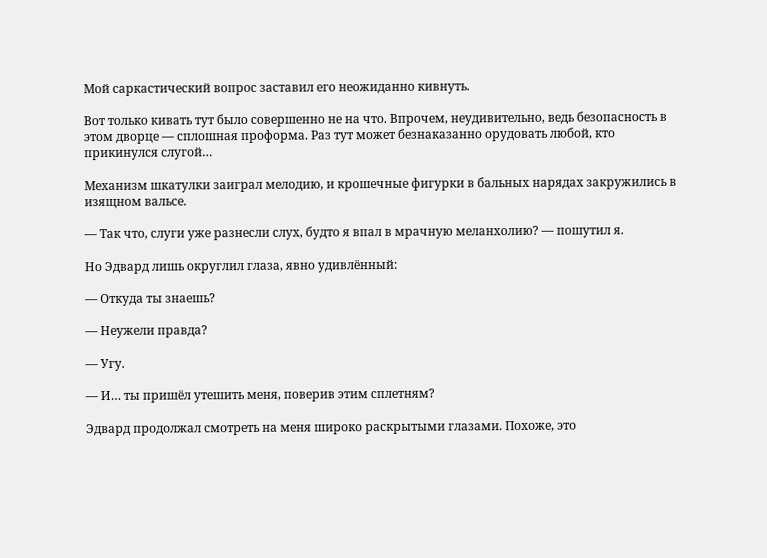Мой саркастический вопрос заставил его неожиданно кивнуть.

Вот только кивать тут было совершенно не на что. Впрочем, неудивительно, ведь безопасность в этом дворце — сплошная проформа. Раз тут может безнаказанно орудовать любой, кто прикинулся слугой…

Механизм шкатулки заиграл мелодию, и крошечные фигурки в бальных нарядах закружились в изящном вальсе.

— Так что, слуги уже разнесли слух, будто я впал в мрачную меланхолию? — пошутил я.

Но Эдвард лишь округлил глаза, явно удивлённый:

— Откуда ты знаешь?

— Неужели правда?

— Угу.

— И… ты пришёл утешить меня, поверив этим сплетням?

Эдвард продолжал смотреть на меня широко раскрытыми глазами. Похоже, это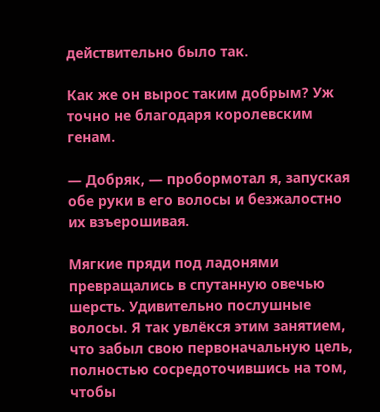действительно было так.

Как же он вырос таким добрым? Уж точно не благодаря королевским генам.

— Добряк, — пробормотал я, запуская обе руки в его волосы и безжалостно их взъерошивая.

Мягкие пряди под ладонями превращались в спутанную овечью шерсть. Удивительно послушные волосы. Я так увлёкся этим занятием, что забыл свою первоначальную цель, полностью сосредоточившись на том, чтобы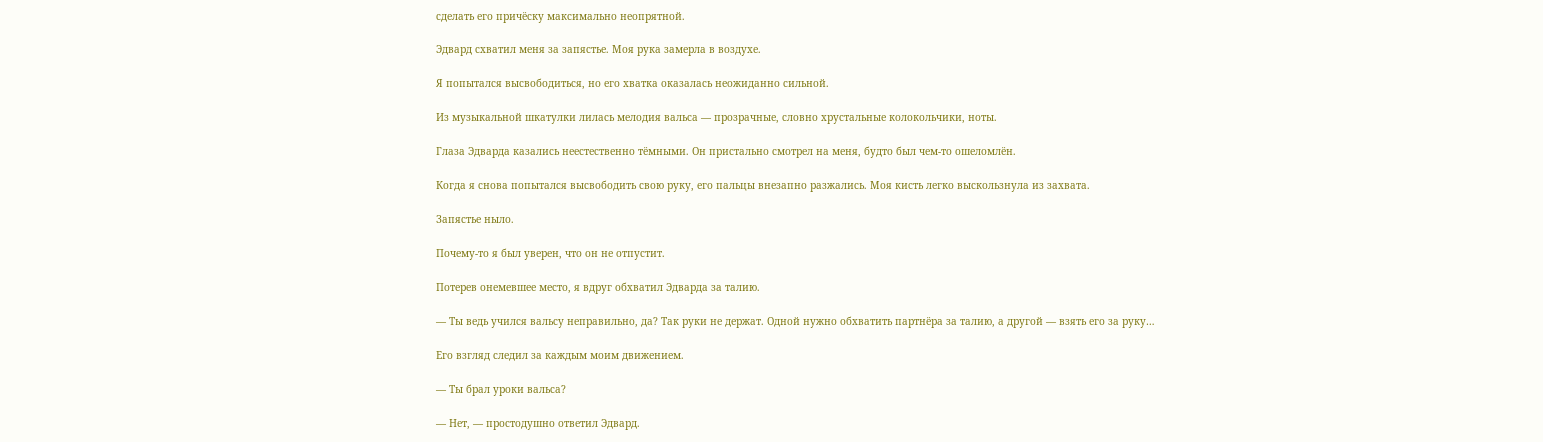сделать его причёску максимально неопрятной.

Эдвард схватил меня за запястье. Моя рука замерла в воздухе.

Я попытался высвободиться, но его хватка оказалась неожиданно сильной.

Из музыкальной шкатулки лилась мелодия вальса — прозрачные, словно хрустальные колокольчики, ноты.

Глаза Эдварда казались неестественно тёмными. Он пристально смотрел на меня, будто был чем-то ошеломлён.

Когда я снова попытался высвободить свою руку, его пальцы внезапно разжались. Моя кисть легко выскользнула из захвата.

Запястье ныло.

Почему-то я был уверен, что он не отпустит.

Потерев онемевшее место, я вдруг обхватил Эдварда за талию.

— Ты ведь учился вальсу неправильно, да? Так руки не держат. Одной нужно обхватить партнёра за талию, а другой — взять его за руку…

Его взгляд следил за каждым моим движением.

— Ты брал уроки вальса?

— Нет, — простодушно ответил Эдвард.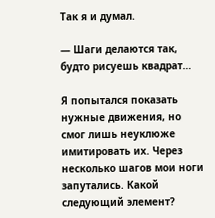Так я и думал.

— Шаги делаются так, будто рисуешь квадрат…

Я попытался показать нужные движения, но смог лишь неуклюже имитировать их. Через несколько шагов мои ноги запутались. Какой следующий элемент?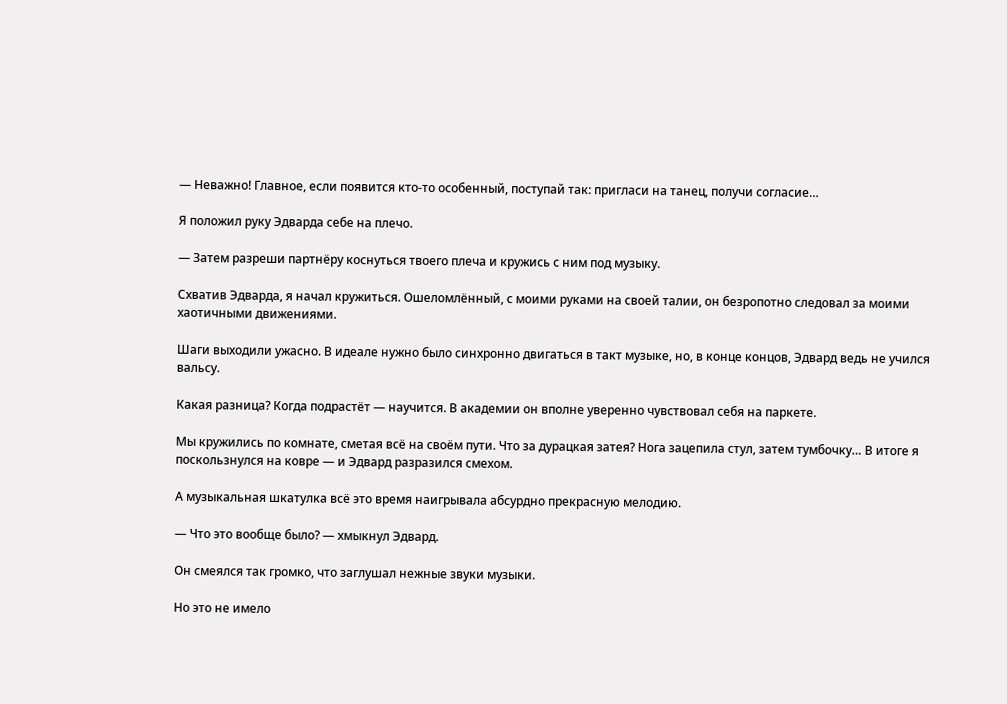— Неважно! Главное, если появится кто-то особенный, поступай так: пригласи на танец, получи согласие…

Я положил руку Эдварда себе на плечо.

— Затем разреши партнёру коснуться твоего плеча и кружись с ним под музыку.

Схватив Эдварда, я начал кружиться. Ошеломлённый, с моими руками на своей талии, он безропотно следовал за моими хаотичными движениями.

Шаги выходили ужасно. В идеале нужно было синхронно двигаться в такт музыке, но, в конце концов, Эдвард ведь не учился вальсу.

Какая разница? Когда подрастёт — научится. В академии он вполне уверенно чувствовал себя на паркете.

Мы кружились по комнате, сметая всё на своём пути. Что за дурацкая затея? Нога зацепила стул, затем тумбочку… В итоге я поскользнулся на ковре — и Эдвард разразился смехом.

А музыкальная шкатулка всё это время наигрывала абсурдно прекрасную мелодию.

— Что это вообще было? — хмыкнул Эдвард.

Он смеялся так громко, что заглушал нежные звуки музыки.

Но это не имело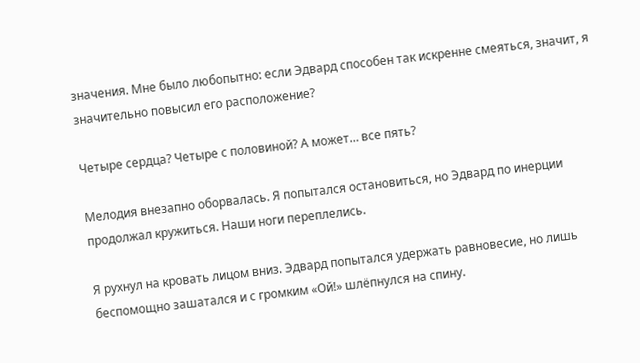значения. Мне было любопытно: если Эдвард способен так искренне смеяться, значит, я значительно повысил его расположение?

Четыре сердца? Четыре с половиной? А может… все пять?

Мелодия внезапно оборвалась. Я попытался остановиться, но Эдвард по инерции продолжал кружиться. Наши ноги переплелись.

Я рухнул на кровать лицом вниз. Эдвард попытался удержать равновесие, но лишь беспомощно зашатался и с громким «Ой!» шлёпнулся на спину.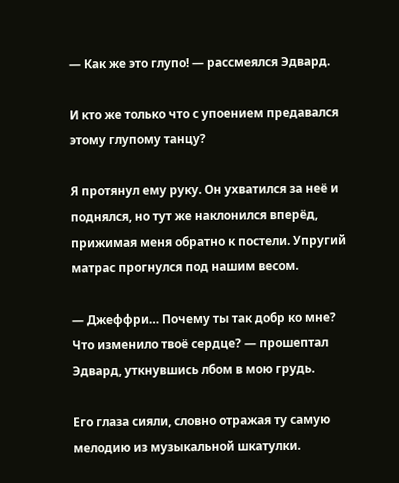— Как же это глупо! — рассмеялся Эдвард.

И кто же только что с упоением предавался этому глупому танцу?

Я протянул ему руку. Он ухватился за неё и поднялся, но тут же наклонился вперёд, прижимая меня обратно к постели. Упругий матрас прогнулся под нашим весом.

— Джеффри… Почему ты так добр ко мне? Что изменило твоё сердце? — прошептал Эдвард, уткнувшись лбом в мою грудь.

Его глаза сияли, словно отражая ту самую мелодию из музыкальной шкатулки.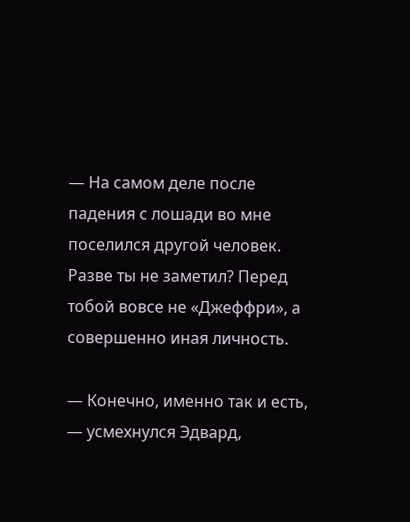— На самом деле после падения с лошади во мне поселился другой человек. Разве ты не заметил? Перед тобой вовсе не «Джеффри», а совершенно иная личность.

— Конечно, именно так и есть, — усмехнулся Эдвард,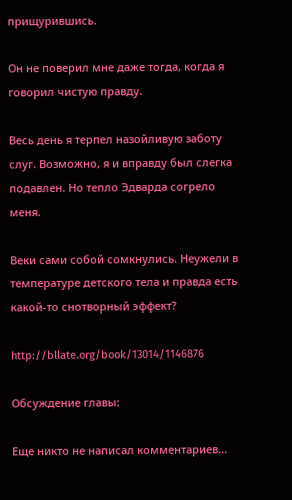прищурившись.

Он не поверил мне даже тогда, когда я говорил чистую правду.

Весь день я терпел назойливую заботу слуг. Возможно, я и вправду был слегка подавлен. Но тепло Эдварда согрело меня.

Веки сами собой сомкнулись. Неужели в температуре детского тела и правда есть какой-то снотворный эффект?

http://bllate.org/book/13014/1146876

Обсуждение главы:

Еще никто не написал комментариев...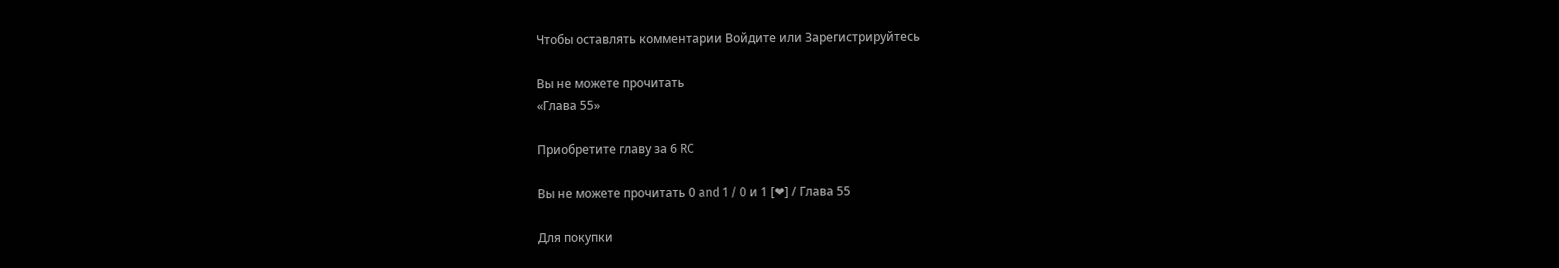Чтобы оставлять комментарии Войдите или Зарегистрируйтесь

Вы не можете прочитать
«Глава 55»

Приобретите главу за 6 RC

Вы не можете прочитать 0 and 1 / 0 и 1 [❤] / Глава 55

Для покупки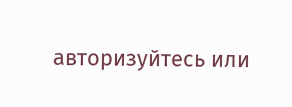авторизуйтесь или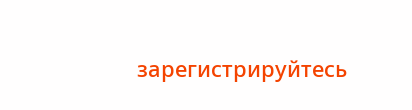зарегистрируйтесь